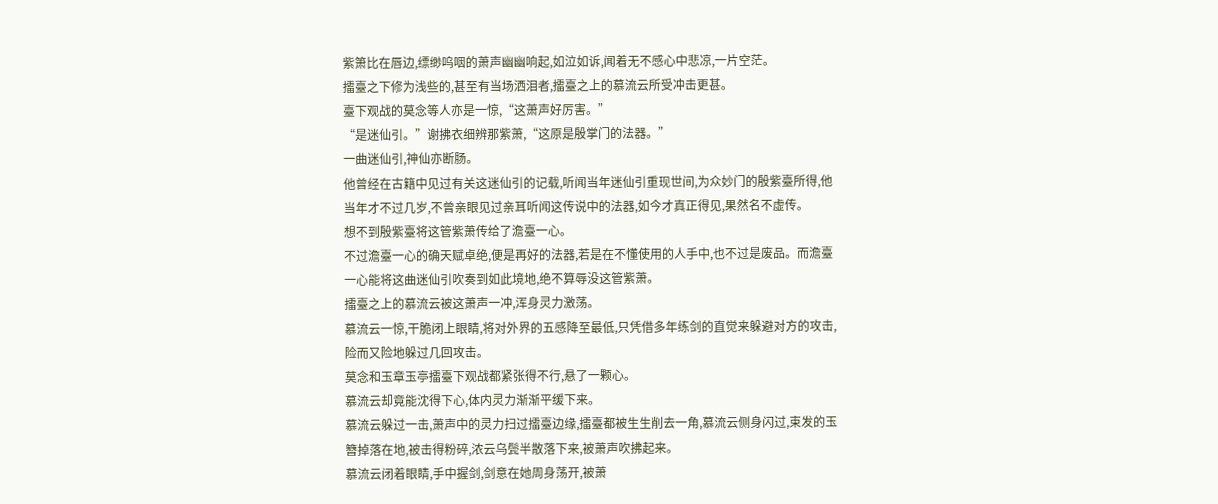紫箫比在唇边,缥缈呜咽的萧声幽幽响起,如泣如诉,闻着无不感心中悲凉,一片空茫。
擂臺之下修为浅些的,甚至有当场洒泪者,擂臺之上的慕流云所受冲击更甚。
臺下观战的莫念等人亦是一惊,“这萧声好厉害。”
“是迷仙引。”谢拂衣细辨那紫萧,“这原是殷掌门的法器。”
一曲迷仙引,神仙亦断肠。
他曾经在古籍中见过有关这迷仙引的记载,听闻当年迷仙引重现世间,为众妙门的殷紫臺所得,他当年才不过几岁,不曾亲眼见过亲耳听闻这传说中的法器,如今才真正得见,果然名不虚传。
想不到殷紫臺将这管紫萧传给了澹臺一心。
不过澹臺一心的确天赋卓绝,便是再好的法器,若是在不懂使用的人手中,也不过是废品。而澹臺一心能将这曲迷仙引吹奏到如此境地,绝不算辱没这管紫萧。
擂臺之上的慕流云被这萧声一冲,浑身灵力激荡。
慕流云一惊,干脆闭上眼睛,将对外界的五感降至最低,只凭借多年练剑的直觉来躲避对方的攻击,险而又险地躲过几回攻击。
莫念和玉章玉亭擂臺下观战都紧张得不行,悬了一颗心。
慕流云却竟能沈得下心,体内灵力渐渐平缓下来。
慕流云躲过一击,萧声中的灵力扫过擂臺边缘,擂臺都被生生削去一角,慕流云侧身闪过,束发的玉簪掉落在地,被击得粉碎,浓云乌鬓半散落下来,被萧声吹拂起来。
慕流云闭着眼睛,手中握剑,剑意在她周身荡开,被萧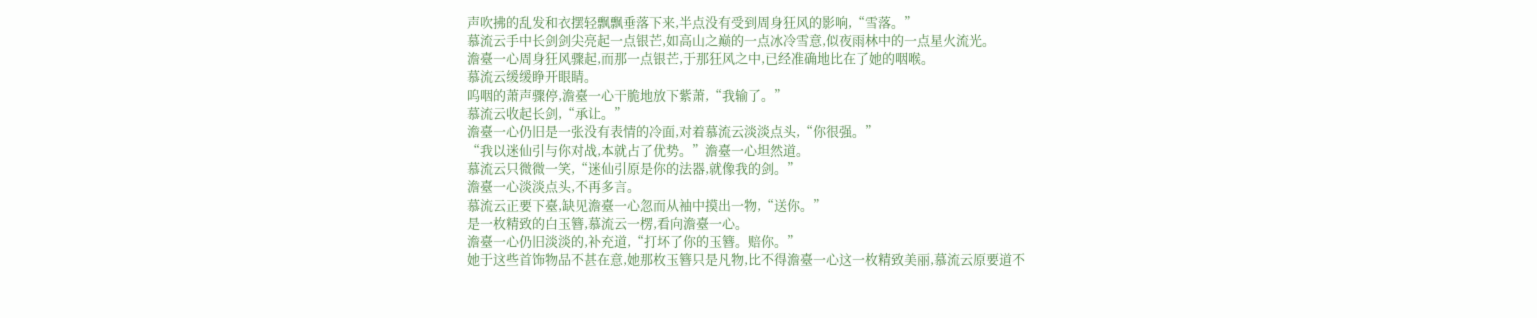声吹拂的乱发和衣摆轻飘飘垂落下来,半点没有受到周身狂风的影响,“雪落。”
慕流云手中长剑剑尖亮起一点银芒,如高山之巅的一点冰冷雪意,似夜雨林中的一点星火流光。
澹臺一心周身狂风骤起,而那一点银芒,于那狂风之中,已经准确地比在了她的咽喉。
慕流云缓缓睁开眼睛。
呜咽的萧声骤停,澹臺一心干脆地放下紫萧,“我输了。”
慕流云收起长剑,“承让。”
澹臺一心仍旧是一张没有表情的冷面,对着慕流云淡淡点头,“你很强。”
“我以迷仙引与你对战,本就占了优势。”澹臺一心坦然道。
慕流云只微微一笑,“迷仙引原是你的法器,就像我的剑。”
澹臺一心淡淡点头,不再多言。
慕流云正要下臺,缺见澹臺一心忽而从袖中摸出一物,“送你。”
是一枚精致的白玉簪,慕流云一楞,看向澹臺一心。
澹臺一心仍旧淡淡的,补充道,“打坏了你的玉簪。赔你。”
她于这些首饰物品不甚在意,她那枚玉簪只是凡物,比不得澹臺一心这一枚精致美丽,慕流云原要道不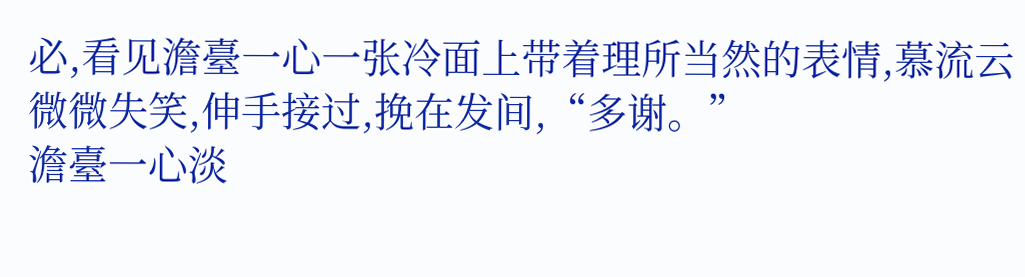必,看见澹臺一心一张冷面上带着理所当然的表情,慕流云微微失笑,伸手接过,挽在发间,“多谢。”
澹臺一心淡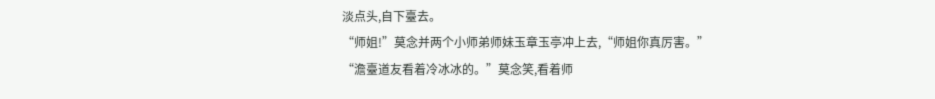淡点头,自下臺去。
“师姐!”莫念并两个小师弟师妹玉章玉亭冲上去,“师姐你真厉害。”
“澹臺道友看着冷冰冰的。”莫念笑,看着师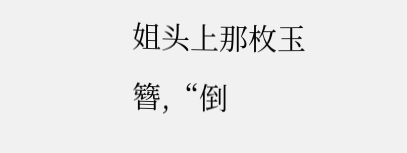姐头上那枚玉簪,“倒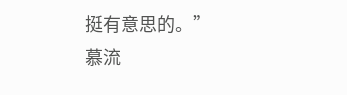挺有意思的。”
慕流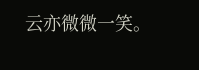云亦微微一笑。